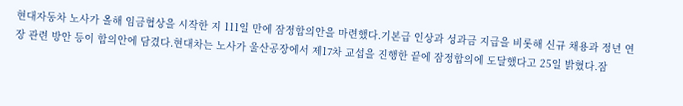현대자동차 노사가 올해 임금협상을 시작한 지 111일 만에 잠정합의안을 마련했다.기본급 인상과 성과금 지급을 비롯해 신규 채용과 정년 연장 관련 방안 등이 합의안에 담겼다.현대차는 노사가 울산공장에서 제17차 교섭을 진행한 끝에 잠정합의에 도달했다고 25일 밝혔다.잠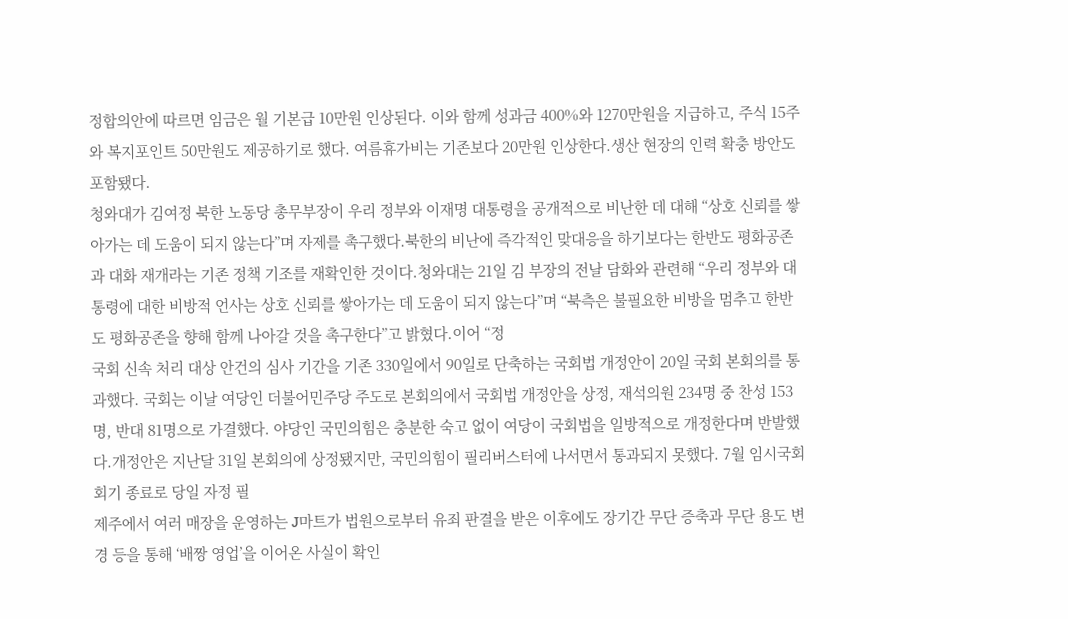정합의안에 따르면 임금은 월 기본급 10만원 인상된다. 이와 함께 성과금 400%와 1270만원을 지급하고, 주식 15주와 복지포인트 50만원도 제공하기로 했다. 여름휴가비는 기존보다 20만원 인상한다.생산 현장의 인력 확충 방안도 포함됐다.
청와대가 김여정 북한 노동당 총무부장이 우리 정부와 이재명 대통령을 공개적으로 비난한 데 대해 “상호 신뢰를 쌓아가는 데 도움이 되지 않는다”며 자제를 촉구했다.북한의 비난에 즉각적인 맞대응을 하기보다는 한반도 평화공존과 대화 재개라는 기존 정책 기조를 재확인한 것이다.청와대는 21일 김 부장의 전날 담화와 관련해 “우리 정부와 대통령에 대한 비방적 언사는 상호 신뢰를 쌓아가는 데 도움이 되지 않는다”며 “북측은 불필요한 비방을 멈추고 한반도 평화공존을 향해 함께 나아갈 것을 촉구한다”고 밝혔다.이어 “정
국회 신속 처리 대상 안건의 심사 기간을 기존 330일에서 90일로 단축하는 국회법 개정안이 20일 국회 본회의를 통과했다. 국회는 이날 여당인 더불어민주당 주도로 본회의에서 국회법 개정안을 상정, 재석의원 234명 중 찬성 153명, 반대 81명으로 가결했다. 야당인 국민의힘은 충분한 숙고 없이 여당이 국회법을 일방적으로 개정한다며 반발했다.개정안은 지난달 31일 본회의에 상정됐지만, 국민의힘이 필리버스터에 나서면서 통과되지 못했다. 7월 임시국회 회기 종료로 당일 자정 필
제주에서 여러 매장을 운영하는 J마트가 법원으로부터 유죄 판결을 받은 이후에도 장기간 무단 증축과 무단 용도 변경 등을 통해 ‘배짱 영업’을 이어온 사실이 확인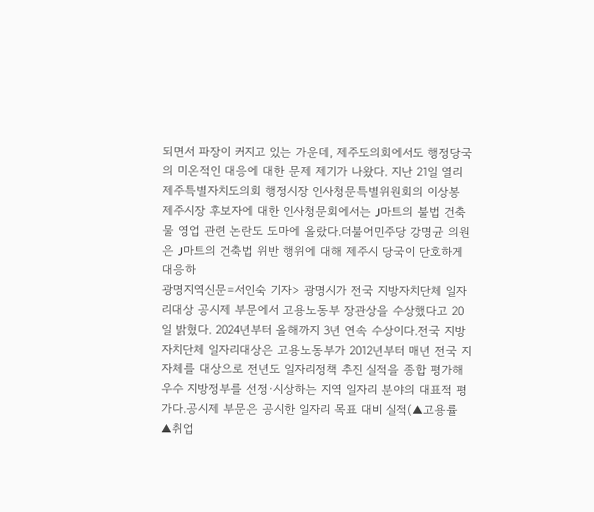되면서 파장이 커지고 있는 가운데, 제주도의회에서도 행정당국의 미온적인 대응에 대한 문제 제기가 나왔다. 지난 21일 열리 제주특별자치도의회 행정시장 인사청문특별위원회의 이상봉 제주시장 후보자에 대한 인사청문회에서는 J마트의 불법 건축물 영업 관련 논란도 도마에 올랐다.더불어민주당 강명균 의원은 J마트의 건축법 위반 행위에 대해 제주시 당국이 단호하게 대응하
광명지역신문=서인숙 기자> 광명시가 전국 지방자치단체 일자리대상 공시제 부문에서 고용노동부 장관상을 수상했다고 20일 밝혔다. 2024년부터 올해까지 3년 연속 수상이다.전국 지방자치단체 일자리대상은 고용노동부가 2012년부터 매년 전국 지자체를 대상으로 전년도 일자리정책 추진 실적을 종합 평가해 우수 지방정부를 선정·시상하는 지역 일자리 분야의 대표적 평가다.공시제 부문은 공시한 일자리 목표 대비 실적(▲고용률 ▲취업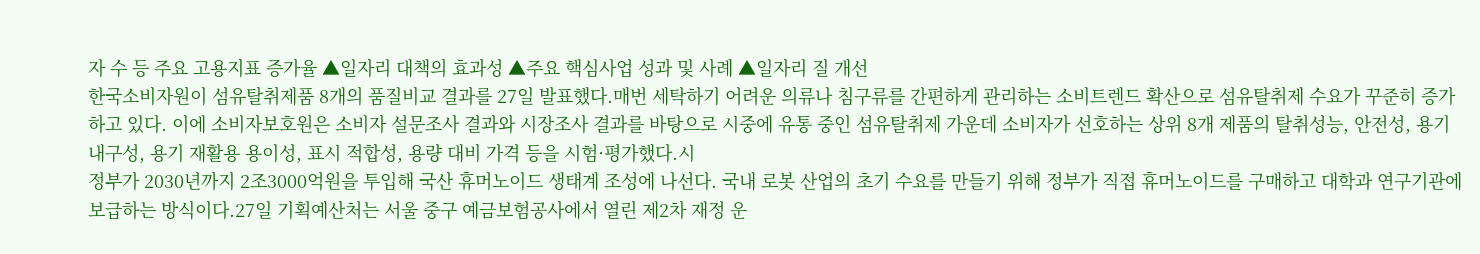자 수 등 주요 고용지표 증가율 ▲일자리 대책의 효과성 ▲주요 핵심사업 성과 및 사례 ▲일자리 질 개선
한국소비자원이 섬유탈취제품 8개의 품질비교 결과를 27일 발표했다.매번 세탁하기 어려운 의류나 침구류를 간편하게 관리하는 소비트렌드 확산으로 섬유탈취제 수요가 꾸준히 증가하고 있다. 이에 소비자보호원은 소비자 설문조사 결과와 시장조사 결과를 바탕으로 시중에 유통 중인 섬유탈취제 가운데 소비자가 선호하는 상위 8개 제품의 탈취성능, 안전성, 용기 내구성, 용기 재활용 용이성, 표시 적합성, 용량 대비 가격 등을 시험·평가했다.시
정부가 2030년까지 2조3000억원을 투입해 국산 휴머노이드 생태계 조성에 나선다. 국내 로봇 산업의 초기 수요를 만들기 위해 정부가 직접 휴머노이드를 구매하고 대학과 연구기관에 보급하는 방식이다.27일 기획예산처는 서울 중구 예금보험공사에서 열린 제2차 재정 운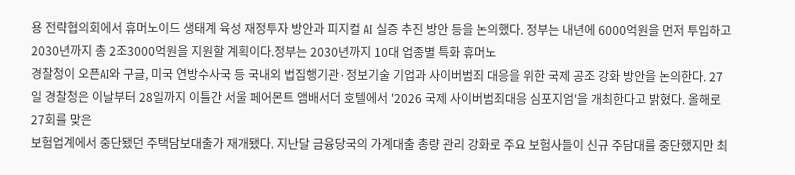용 전략협의회에서 휴머노이드 생태계 육성 재정투자 방안과 피지컬 AI 실증 추진 방안 등을 논의했다. 정부는 내년에 6000억원을 먼저 투입하고 2030년까지 총 2조3000억원을 지원할 계획이다.정부는 2030년까지 10대 업종별 특화 휴머노
경찰청이 오픈AI와 구글, 미국 연방수사국 등 국내외 법집행기관·정보기술 기업과 사이버범죄 대응을 위한 국제 공조 강화 방안을 논의한다. 27일 경찰청은 이날부터 28일까지 이틀간 서울 페어몬트 앰배서더 호텔에서 '2026 국제 사이버범죄대응 심포지엄'을 개최한다고 밝혔다. 올해로 27회를 맞은
보험업계에서 중단됐던 주택담보대출가 재개됐다. 지난달 금융당국의 가계대출 총량 관리 강화로 주요 보험사들이 신규 주담대를 중단했지만 최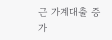근 가계대출 증가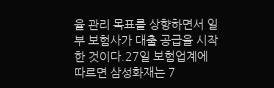율 관리 목표를 상향하면서 일부 보험사가 대출 공급을 시작한 것이다.27일 보험업계에 따르면 삼성화재는 7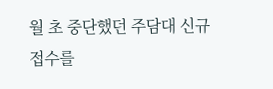월 초 중단했던 주담대 신규 접수를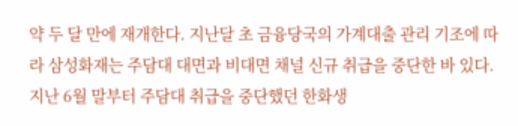약 두 달 만에 재개한다. 지난달 초 금융당국의 가계대출 관리 기조에 따라 삼성화재는 주담대 대면과 비대면 채널 신규 취급을 중단한 바 있다.지난 6월 말부터 주담대 취급을 중단했던 한화생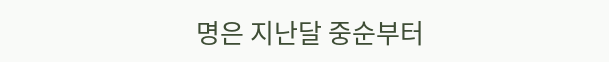명은 지난달 중순부터